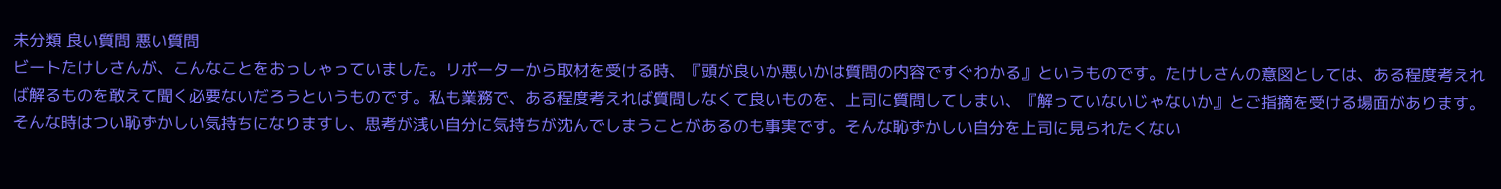未分類 良い質問 悪い質問
ビートたけしさんが、こんなことをおっしゃっていました。リポーターから取材を受ける時、『頭が良いか悪いかは質問の内容ですぐわかる』というものです。たけしさんの意図としては、ある程度考えれば解るものを敢えて聞く必要ないだろうというものです。私も業務で、ある程度考えれば質問しなくて良いものを、上司に質問してしまい、『解っていないじゃないか』とご指摘を受ける場面があります。そんな時はつい恥ずかしい気持ちになりますし、思考が浅い自分に気持ちが沈んでしまうことがあるのも事実です。そんな恥ずかしい自分を上司に見られたくない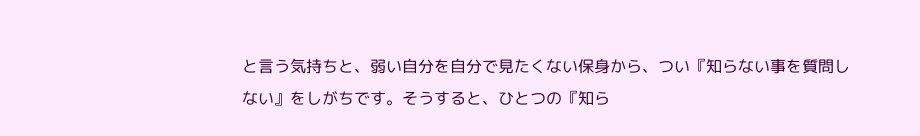と言う気持ちと、弱い自分を自分で見たくない保身から、つい『知らない事を質問しない』をしがちです。そうすると、ひとつの『知ら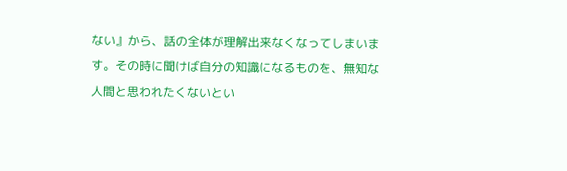ない』から、話の全体が理解出来なくなってしまいます。その時に聞けば自分の知識になるものを、無知な人間と思われたくないとい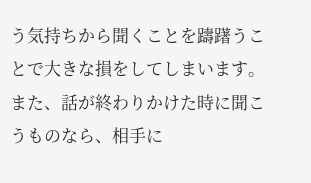う気持ちから聞くことを躊躇うことで大きな損をしてしまいます。また、話が終わりかけた時に聞こうものなら、相手に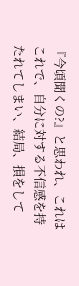『今頃聞くの?』と思われ、これはこれで、自分に対する不信感を持たれてしまい、結局、損をして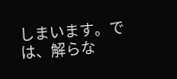しまいます。では、解らな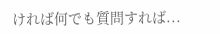ければ何でも質問すれば...